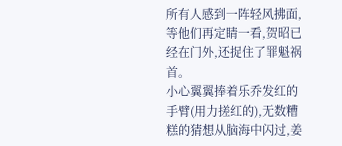所有人感到一阵轻风拂面,等他们再定睛一看,贺昭已经在门外,还捉住了罪魁祸首。
小心翼翼捧着乐乔发红的手臂(用力搓红的),无数糟糕的猜想从脑海中闪过,姜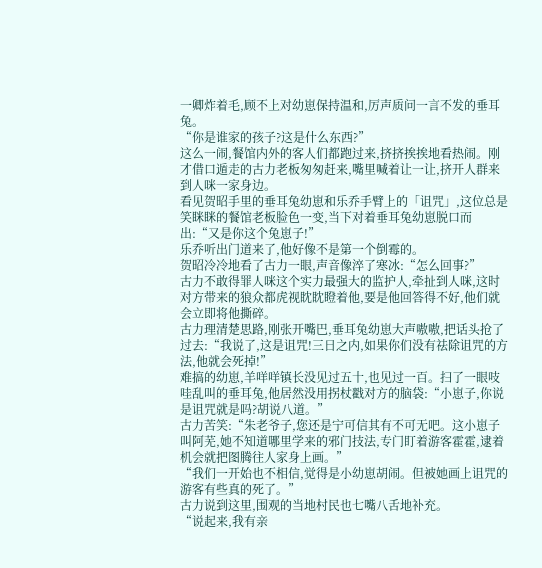一卿炸着毛,顾不上对幼崽保持温和,厉声质问一言不发的垂耳兔。
“你是谁家的孩子?这是什么东西?”
这么一闹,餐馆内外的客人们都跑过来,挤挤挨挨地看热闹。刚才借口遁走的古力老板匆匆赶来,嘴里喊着让一让,挤开人群来到人咪一家身边。
看见贺昭手里的垂耳兔幼崽和乐乔手臂上的「诅咒」,这位总是笑眯眯的餐馆老板脸色一变,当下对着垂耳兔幼崽脱口而出:“又是你这个兔崽子!”
乐乔听出门道来了,他好像不是第一个倒霉的。
贺昭冷冷地看了古力一眼,声音像淬了寒冰:“怎么回事?”
古力不敢得罪人咪这个实力最强大的监护人,牵扯到人咪,这时对方带来的狼众都虎视眈眈瞪着他,要是他回答得不好,他们就会立即将他撕碎。
古力理清楚思路,刚张开嘴巴,垂耳兔幼崽大声嗷嗷,把话头抢了过去:“我说了,这是诅咒!三日之内,如果你们没有祛除诅咒的方法,他就会死掉!”
难搞的幼崽,羊咩咩镇长没见过五十,也见过一百。扫了一眼吱哇乱叫的垂耳兔,他居然没用拐杖戳对方的脑袋:“小崽子,你说是诅咒就是吗?胡说八道。”
古力苦笑:“朱老爷子,您还是宁可信其有不可无吧。这小崽子叫阿芜,她不知道哪里学来的邪门技法,专门盯着游客霍霍,逮着机会就把图腾往人家身上画。”
“我们一开始也不相信,觉得是小幼崽胡闹。但被她画上诅咒的游客有些真的死了。”
古力说到这里,围观的当地村民也七嘴八舌地补充。
“说起来,我有亲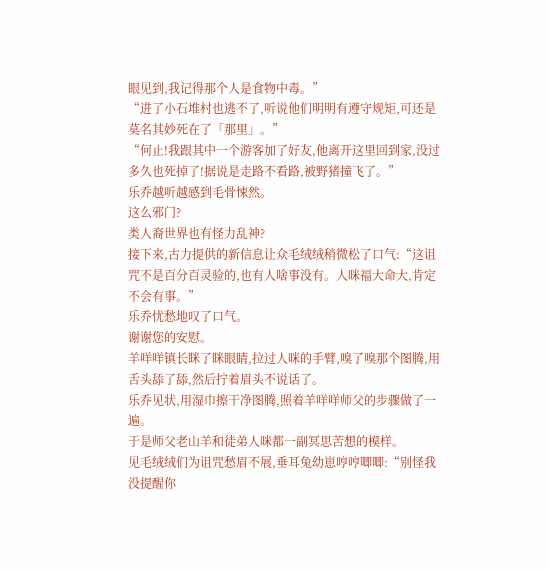眼见到,我记得那个人是食物中毒。”
“进了小石堆村也逃不了,听说他们明明有遵守规矩,可还是莫名其妙死在了「那里」。”
“何止!我跟其中一个游客加了好友,他离开这里回到家,没过多久也死掉了!据说是走路不看路,被野猪撞飞了。”
乐乔越听越感到毛骨悚然。
这么邪门?
类人裔世界也有怪力乱神?
接下来,古力提供的新信息让众毛绒绒稍微松了口气:“这诅咒不是百分百灵验的,也有人啥事没有。人咪福大命大,肯定不会有事。”
乐乔忧愁地叹了口气。
谢谢您的安慰。
羊咩咩镇长眯了眯眼睛,拉过人咪的手臂,嗅了嗅那个图腾,用舌头舔了舔,然后拧着眉头不说话了。
乐乔见状,用湿巾擦干净图腾,照着羊咩咩师父的步骤做了一遍。
于是师父老山羊和徒弟人咪都一副冥思苦想的模样。
见毛绒绒们为诅咒愁眉不展,垂耳兔幼崽哼哼唧唧:“别怪我没提醒你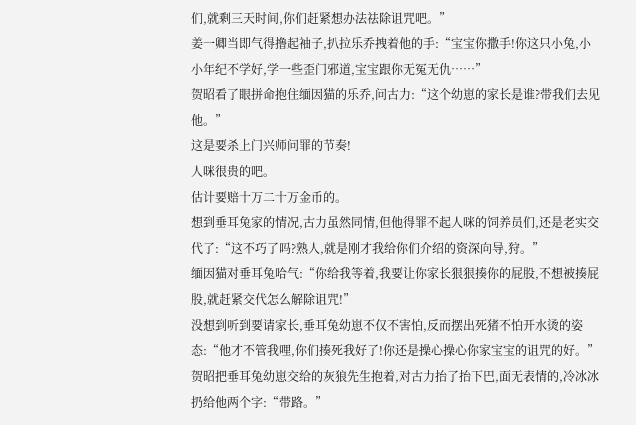们,就剩三天时间,你们赶紧想办法祛除诅咒吧。”
姜一卿当即气得撸起袖子,扒拉乐乔拽着他的手:“宝宝你撒手!你这只小兔,小小年纪不学好,学一些歪门邪道,宝宝跟你无冤无仇……”
贺昭看了眼拼命抱住缅因猫的乐乔,问古力:“这个幼崽的家长是谁?带我们去见他。”
这是要杀上门兴师问罪的节奏!
人咪很贵的吧。
估计要赔十万二十万金币的。
想到垂耳兔家的情况,古力虽然同情,但他得罪不起人咪的饲养员们,还是老实交代了:“这不巧了吗?熟人,就是刚才我给你们介绍的资深向导,狩。”
缅因猫对垂耳兔哈气:“你给我等着,我要让你家长狠狠揍你的屁股,不想被揍屁股,就赶紧交代怎么解除诅咒!”
没想到听到要请家长,垂耳兔幼崽不仅不害怕,反而摆出死猪不怕开水烫的姿态:“他才不管我哩,你们揍死我好了!你还是操心操心你家宝宝的诅咒的好。”
贺昭把垂耳兔幼崽交给的灰狼先生抱着,对古力抬了抬下巴,面无表情的,冷冰冰扔给他两个字:“带路。”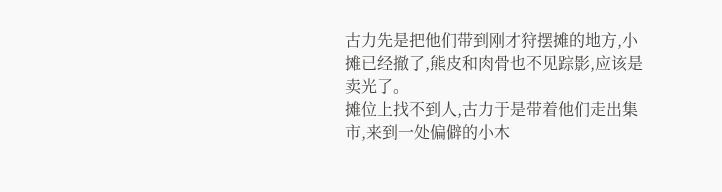古力先是把他们带到刚才狩摆摊的地方,小摊已经撤了,熊皮和肉骨也不见踪影,应该是卖光了。
摊位上找不到人,古力于是带着他们走出集市,来到一处偏僻的小木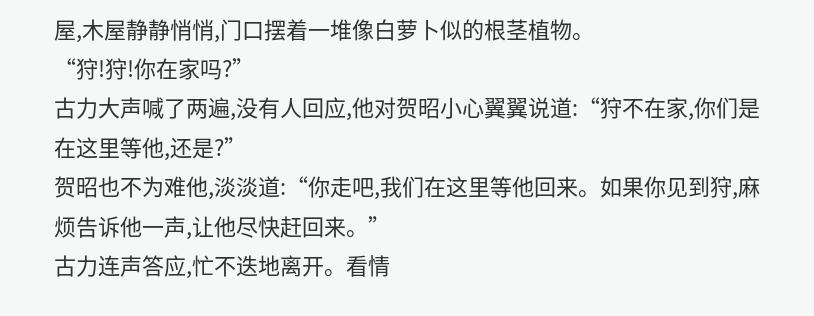屋,木屋静静悄悄,门口摆着一堆像白萝卜似的根茎植物。
“狩!狩!你在家吗?”
古力大声喊了两遍,没有人回应,他对贺昭小心翼翼说道:“狩不在家,你们是在这里等他,还是?”
贺昭也不为难他,淡淡道:“你走吧,我们在这里等他回来。如果你见到狩,麻烦告诉他一声,让他尽快赶回来。”
古力连声答应,忙不迭地离开。看情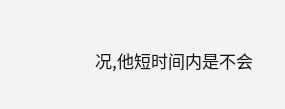况,他短时间内是不会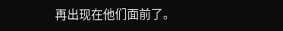再出现在他们面前了。